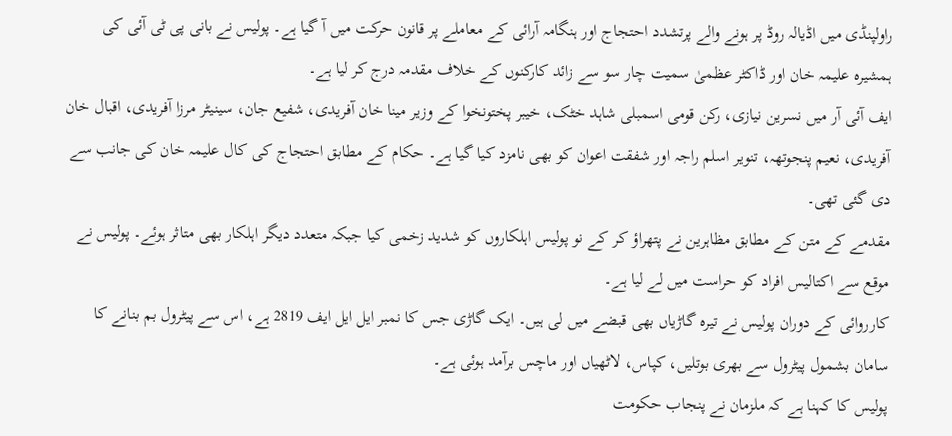راولپنڈی میں اڈیالہ روڈ پر ہونے والے پرتشدد احتجاج اور ہنگامہ آرائی کے معاملے پر قانون حرکت میں آ گیا ہے۔ پولیس نے بانی پی ٹی آئی کی ہمشیرہ علیمہ خان اور ڈاکٹر عظمیٰ سمیت چار سو سے زائد کارکنوں کے خلاف مقدمہ درج کر لیا ہے۔
ایف آئی آر میں نسرین نیازی، رکن قومی اسمبلی شاہد خٹک، خیبر پختونخوا کے وزیر مینا خان آفریدی، شفیع جان، سینیٹر مرزا آفریدی، اقبال خان آفریدی، نعیم پنجوتھہ، تنویر اسلم راجہ اور شفقت اعوان کو بھی نامزد کیا گیا ہے۔ حکام کے مطابق احتجاج کی کال علیمہ خان کی جانب سے دی گئی تھی۔
مقدمے کے متن کے مطابق مظاہرین نے پتھراؤ کر کے نو پولیس اہلکاروں کو شدید زخمی کیا جبکہ متعدد دیگر اہلکار بھی متاثر ہوئے۔ پولیس نے موقع سے اکتالیس افراد کو حراست میں لے لیا ہے۔
کارروائی کے دوران پولیس نے تیرہ گاڑیاں بھی قبضے میں لی ہیں۔ ایک گاڑی جس کا نمبر ایل ایل ایف 2819 ہے، اس سے پیٹرول بم بنانے کا سامان بشمول پیٹرول سے بھری بوتلیں، کپاس، لاٹھیاں اور ماچس برآمد ہوئی ہے۔
پولیس کا کہنا ہے کہ ملزمان نے پنجاب حکومت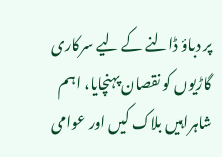پر دباؤ ڈالنے کے لیے سرکاری گاڑیوں کو نقصان پہنچایا، اہم شاہراہیں بلاک کیں اور عوامی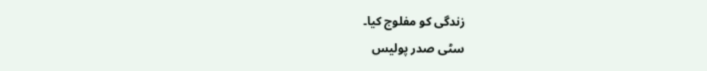زندگی کو مفلوج کیا۔
سٹی صدر پولیس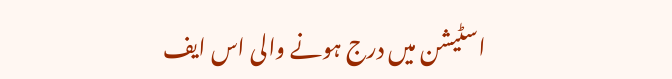اسٹیشن میں درج ہونے والی اس ایف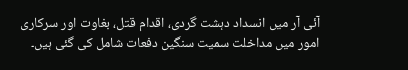آئی آر میں انسداد دہشت گردی، اقدام قتل، بغاوت اور سرکاری امور میں مداخلت سمیت سنگین دفعات شامل کی گئی ہیں۔